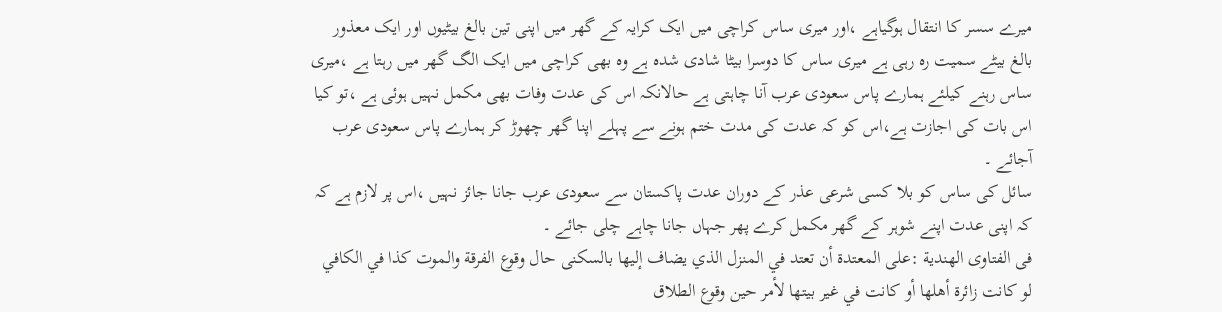میرے سسر کا انتقال ہوگیاہے ،اور میری ساس کراچی میں ایک کرایہ کے گھر میں اپنی تین بالغ بیٹیوں اور ایک معذور بالغ بیٹے سمیت رہ رہی ہے میری ساس کا دوسرا بیٹا شادی شدہ ہے وہ بھی کراچی میں ایک الگ گھر میں رہتا ہے ،میری ساس رہنے کیلئے ہمارے پاس سعودی عرب آنا چاہتی ہے حالانکہ اس کی عدت وفات بھی مکمل نہیں ہوئی ہے ،تو کیا اس بات کی اجازت ہے،اس کو کہ عدت کی مدت ختم ہونے سے پہلے اپنا گھر چھوڑ کر ہمارے پاس سعودی عرب آجائے ۔
سائل کی ساس کو بلا کسی شرعی عذر کے دوران عدت پاکستان سے سعودی عرب جانا جائز نہیں ،اس پر لازم ہے کہ کہ اپنی عدت اپنے شوہر کے گھر مکمل کرے پھر جہاں جانا چاہے چلی جائے ۔
فی الفتاوى الهندية :على المعتدة أن تعتد في المنزل الذي يضاف إليها بالسكنى حال وقوع الفرقة والموت كذا في الكافي لو كانت زائرة أهلها أو كانت في غير بيتها لأمر حين وقوع الطلاق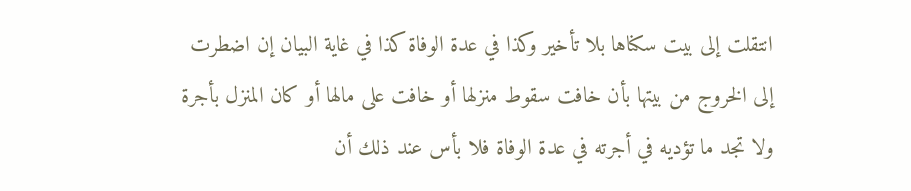انتقلت إلى بيت سكناها بلا تأخير وكذا في عدة الوفاة كذا في غاية البيان إن اضطرت إلى الخروج من بيتها بأن خافت سقوط منزلها أو خافت على مالها أو كان المنزل بأجرة ولا تجد ما تؤديه في أجرته في عدة الوفاة فلا بأس عند ذلك أن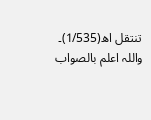تنتقل اھ(1/535)۔ واللہ اعلم بالصواب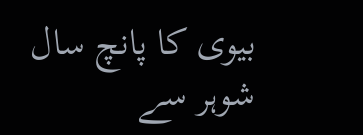بیوی کا پانچ سال شوہر سے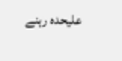علیحدہ رہنے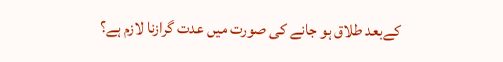کےبعد طلاق ہو جانے کی صورت میں عدت گرازنا لازم ہے؟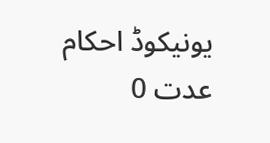یونیکوڈ احکام عدت 0